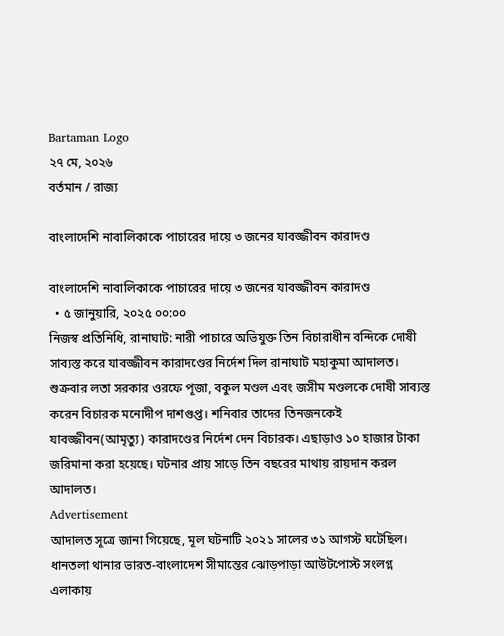Bartaman Logo
২৭ মে, ২০২৬
বর্তমান / রাজ্য

বাংলাদেশি নাবালিকাকে পাচারের দায়ে ৩ জনের যাবজ্জীবন কারাদণ্ড

বাংলাদেশি নাবালিকাকে পাচারের দায়ে ৩ জনের যাবজ্জীবন কারাদণ্ড
  • ৫ জানুয়ারি, ২০২৫ ০০:০০
নিজস্ব প্রতিনিধি, রানাঘাট: নারী পাচারে অভিযুক্ত তিন বিচারাধীন বন্দিকে দোষী সাব্যস্ত করে যাবজ্জীবন কারাদণ্ডের নির্দেশ দিল রানাঘাট মহাকুমা আদালত। শুক্রবার লতা সরকার ওরফে পূজা, বকুল মণ্ডল এবং জসীম মণ্ডলকে দোষী সাব্যস্ত করেন বিচারক মনোদীপ দাশগুপ্ত। শনিবার তাদের তিনজনকেই যাবজ্জীবন(আমৃত্যু) কারাদণ্ডের নির্দেশ দেন বিচারক। এছাড়াও ১০ হাজার টাকা জরিমানা করা হয়েছে। ঘটনার প্রায় সাড়ে তিন বছরের মাথায় রায়দান করল আদালত।
Advertisement
আদালত সূত্রে জানা গিয়েছে, মূল ঘটনাটি ২০২১ সালের ৩১ আগস্ট ঘটেছিল। ধানতলা থানার ভারত-বাংলাদেশ সীমান্তের ঝোড়পাড়া আউটপোস্ট সংলগ্ন এলাকায়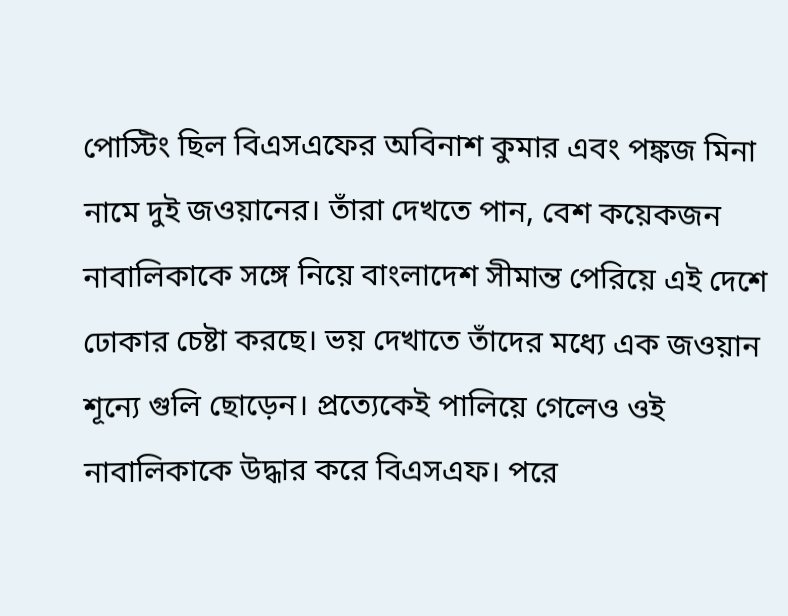পোস্টিং ছিল বিএসএফের অবিনাশ কুমার এবং পঙ্কজ মিনা নামে দুই জওয়ানের। তাঁরা দেখতে পান, বেশ কয়েকজন নাবালিকাকে সঙ্গে নিয়ে বাংলাদেশ সীমান্ত পেরিয়ে এই দেশে ঢোকার চেষ্টা করছে। ভয় দেখাতে তাঁদের মধ্যে এক জওয়ান শূন্যে গুলি ছোড়েন। প্রত্যেকেই পালিয়ে গেলেও ওই নাবালিকাকে উদ্ধার করে বিএসএফ। পরে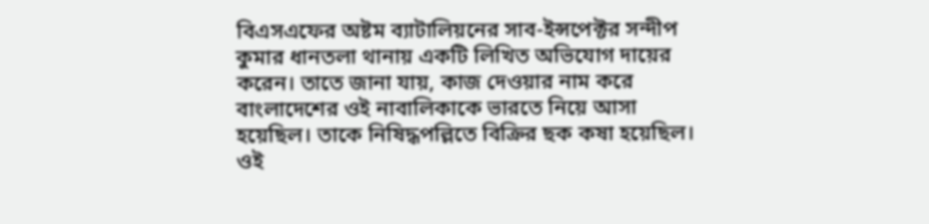বিএসএফের অষ্টম ব্যাটালিয়নের সাব-ইন্সপেক্টর সন্দীপ কুমার ধানতলা থানায় একটি লিখিত অভিযোগ দায়ের করেন। তাতে জানা যায়, কাজ দেওয়ার নাম করে বাংলাদেশের ওই নাবালিকাকে ভারতে নিয়ে আসা হয়েছিল। তাকে নিষিদ্ধপল্লিতে বিক্রির ছক কষা হয়েছিল। ওই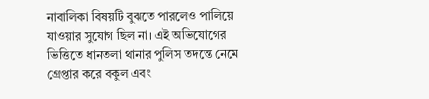নাবালিকা বিষয়টি বুঝতে পারলেও পালিয়ে যাওয়ার সুযোগ ছিল না। এই অভিযোগের ভিত্তিতে ধানতলা থানার পুলিস তদন্তে নেমে গ্রেপ্তার করে বকুল এবং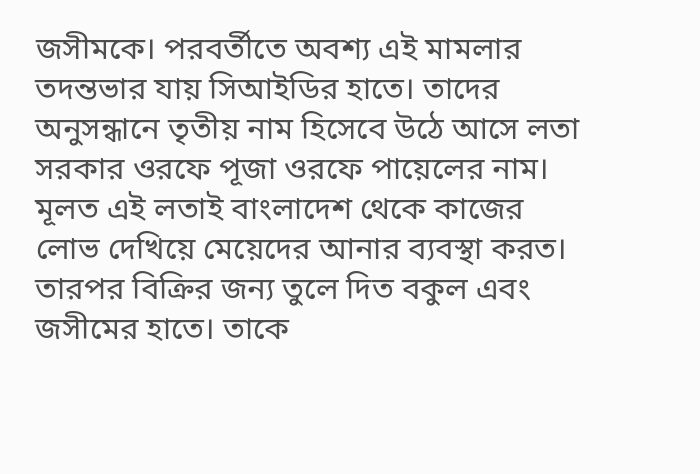জসীমকে। পরবর্তীতে অবশ্য এই মামলার তদন্তভার যায় সিআইডির হাতে। তাদের অনুসন্ধানে তৃতীয় নাম হিসেবে উঠে আসে লতা সরকার ওরফে পূজা ওরফে পায়েলের নাম। মূলত এই লতাই বাংলাদেশ থেকে কাজের লোভ দেখিয়ে মেয়েদের আনার ব্যবস্থা করত। তারপর বিক্রির জন্য তুলে দিত বকুল এবং জসীমের হাতে। তাকে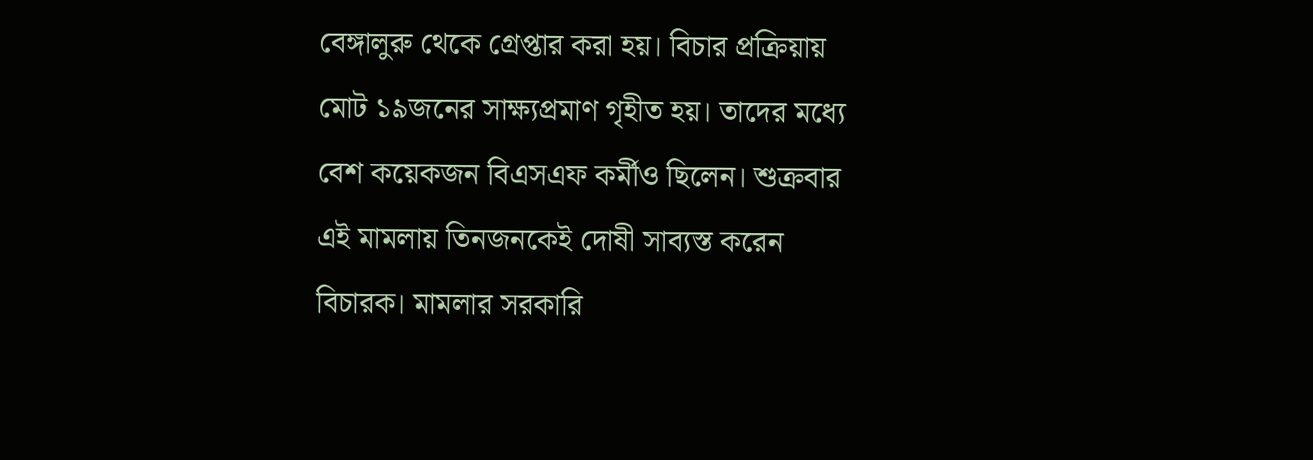বেঙ্গালুরু থেকে গ্রেপ্তার করা হয়। বিচার প্রক্রিয়ায় মোট ১৯জনের সাক্ষ্যপ্রমাণ গৃহীত হয়। তাদের মধ্যে বেশ কয়েকজন বিএসএফ কর্মীও ছিলেন। শুক্রবার এই মামলায় তিনজনকেই দোষী সাব্যস্ত করেন বিচারক। মামলার সরকারি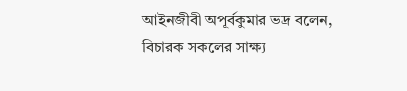আইনজীবী অপূর্বকুমার ভদ্র বলেন, বিচারক সকলের সাক্ষ্য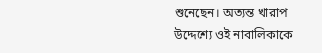শুনেছেন। অত্যন্ত খারাপ উদ্দেশ্যে ওই নাবালিকাকে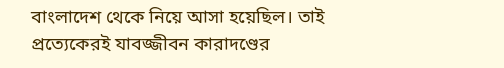বাংলাদেশ থেকে নিয়ে আসা হয়েছিল। তাই প্রত্যেকেরই যাবজ্জীবন কারাদণ্ডের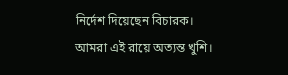নির্দেশ দিয়েছেন বিচারক। আমরা এই রায়ে অত্যন্ত খুশি।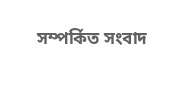সম্পর্কিত সংবাদ